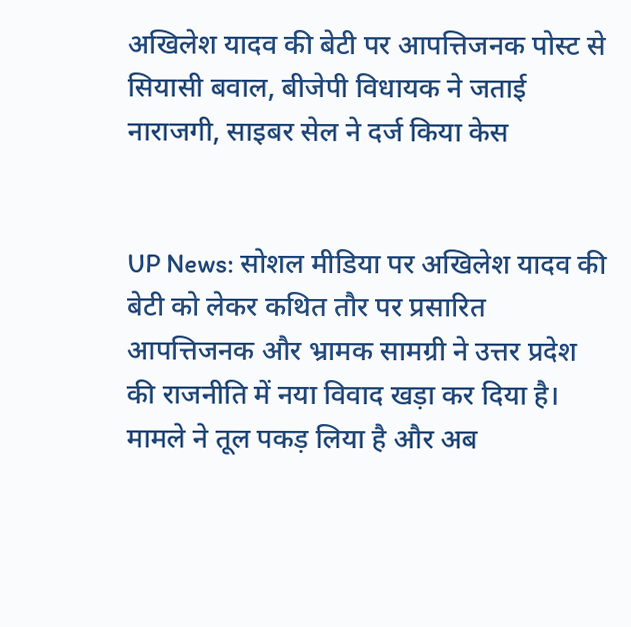अखिलेश यादव की बेटी पर आपत्तिजनक पोस्ट से सियासी बवाल, बीजेपी विधायक ने जताई नाराजगी, साइबर सेल ने दर्ज किया केस


UP News: सोशल मीडिया पर अखिलेश यादव की बेटी को लेकर कथित तौर पर प्रसारित आपत्तिजनक और भ्रामक सामग्री ने उत्तर प्रदेश की राजनीति में नया विवाद खड़ा कर दिया है। मामले ने तूल पकड़ लिया है और अब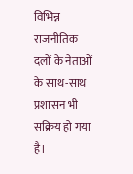विभिन्न राजनीतिक दलों के नेताओं के साथ-साथ प्रशासन भी सक्रिय हो गया है।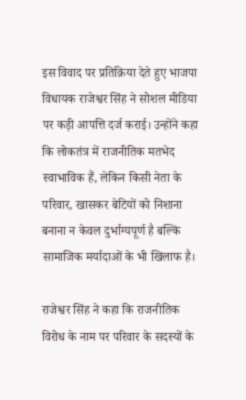इस विवाद पर प्रतिक्रिया देते हुए भाजपा विधायक राजेश्वर सिंह ने सोशल मीडिया पर कड़ी आपत्ति दर्ज कराई। उन्होंने कहा कि लोकतंत्र में राजनीतिक मतभेद स्वाभाविक हैं, लेकिन किसी नेता के परिवार, खासकर बेटियों को निशाना बनाना न केवल दुर्भाग्यपूर्ण है बल्कि सामाजिक मर्यादाओं के भी खिलाफ है।

राजेश्वर सिंह ने कहा कि राजनीतिक विरोध के नाम पर परिवार के सदस्यों के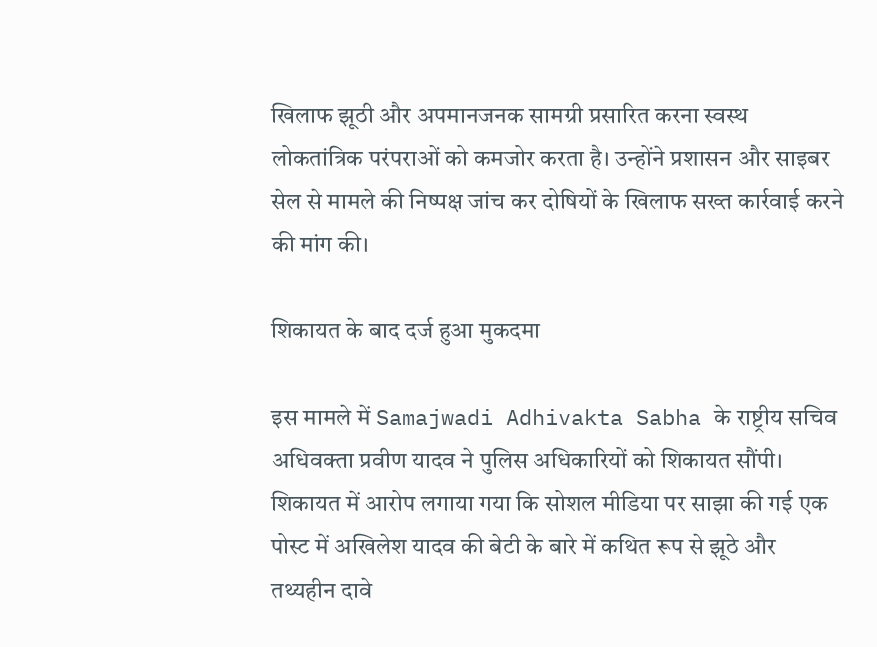खिलाफ झूठी और अपमानजनक सामग्री प्रसारित करना स्वस्थ लोकतांत्रिक परंपराओं को कमजोर करता है। उन्होंने प्रशासन और साइबर सेल से मामले की निष्पक्ष जांच कर दोषियों के खिलाफ सख्त कार्रवाई करने की मांग की।

शिकायत के बाद दर्ज हुआ मुकदमा

इस मामले में Samajwadi Adhivakta Sabha के राष्ट्रीय सचिव अधिवक्ता प्रवीण यादव ने पुलिस अधिकारियों को शिकायत सौंपी। शिकायत में आरोप लगाया गया कि सोशल मीडिया पर साझा की गई एक पोस्ट में अखिलेश यादव की बेटी के बारे में कथित रूप से झूठे और तथ्यहीन दावे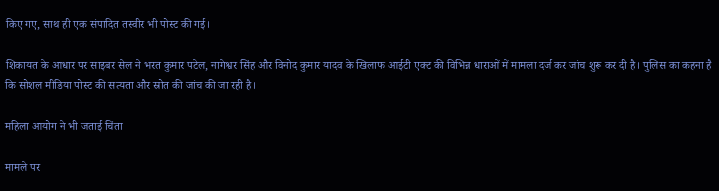किए गए, साथ ही एक संपादित तस्वीर भी पोस्ट की गई।

शिकायत के आधार पर साइबर सेल ने भरत कुमार पटेल, नागेश्वर सिंह और विनोद कुमार यादव के खिलाफ आईटी एक्ट की विभिन्न धाराओं में मामला दर्ज कर जांच शुरू कर दी है। पुलिस का कहना है कि सोशल मीडिया पोस्ट की सत्यता और स्रोत की जांच की जा रही है।

महिला आयोग ने भी जताई चिंता

मामले पर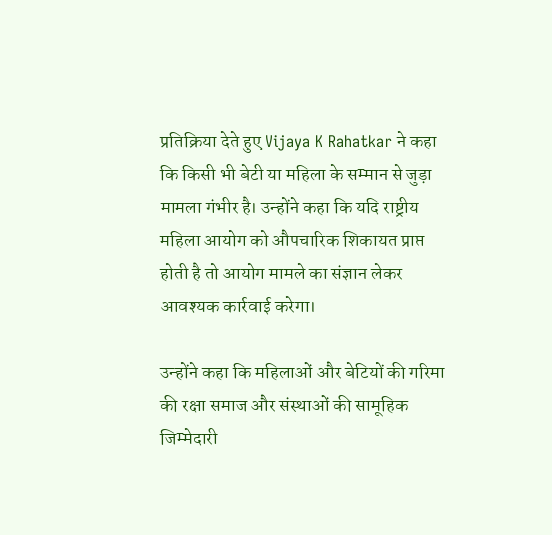प्रतिक्रिया देते हुए Vijaya K Rahatkar ने कहा कि किसी भी बेटी या महिला के सम्मान से जुड़ा मामला गंभीर है। उन्होंने कहा कि यदि राष्ट्रीय महिला आयोग को औपचारिक शिकायत प्राप्त होती है तो आयोग मामले का संज्ञान लेकर आवश्यक कार्रवाई करेगा।

उन्होंने कहा कि महिलाओं और बेटियों की गरिमा की रक्षा समाज और संस्थाओं की सामूहिक जिम्मेदारी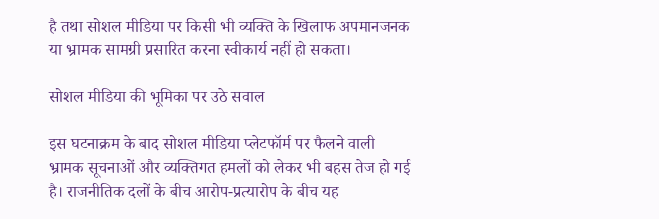है तथा सोशल मीडिया पर किसी भी व्यक्ति के खिलाफ अपमानजनक या भ्रामक सामग्री प्रसारित करना स्वीकार्य नहीं हो सकता।

सोशल मीडिया की भूमिका पर उठे सवाल

इस घटनाक्रम के बाद सोशल मीडिया प्लेटफॉर्म पर फैलने वाली भ्रामक सूचनाओं और व्यक्तिगत हमलों को लेकर भी बहस तेज हो गई है। राजनीतिक दलों के बीच आरोप-प्रत्यारोप के बीच यह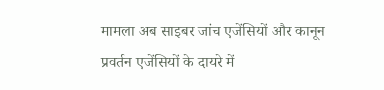मामला अब साइबर जांच एजेंसियों और कानून प्रवर्तन एजेंसियों के दायरे में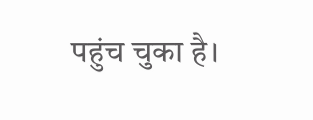पहुंच चुका है।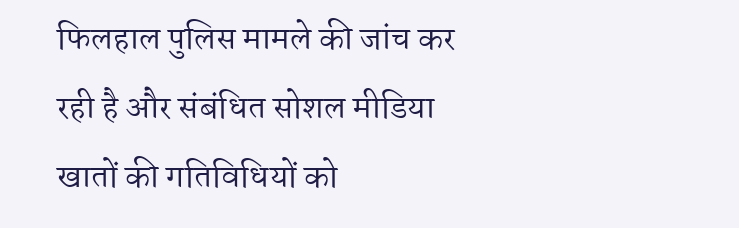फिलहाल पुलिस मामले की जांच कर रही है और संबंधित सोशल मीडिया खातों की गतिविधियों को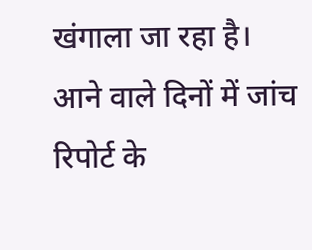खंगाला जा रहा है। आने वाले दिनों में जांच रिपोर्ट के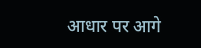आधार पर आगे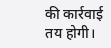की कार्रवाई तय होगी।